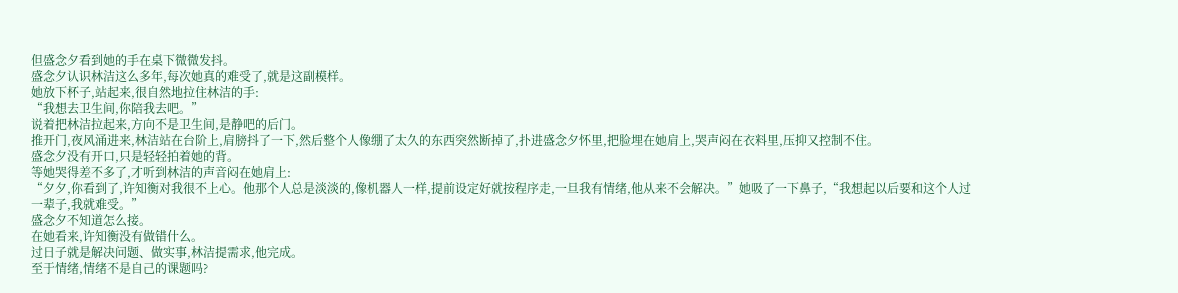但盛念夕看到她的手在桌下微微发抖。
盛念夕认识林洁这么多年,每次她真的难受了,就是这副模样。
她放下杯子,站起来,很自然地拉住林洁的手:
“我想去卫生间,你陪我去吧。”
说着把林洁拉起来,方向不是卫生间,是静吧的后门。
推开门,夜风涌进来,林洁站在台阶上,肩膀抖了一下,然后整个人像绷了太久的东西突然断掉了,扑进盛念夕怀里,把脸埋在她肩上,哭声闷在衣料里,压抑又控制不住。
盛念夕没有开口,只是轻轻拍着她的背。
等她哭得差不多了,才听到林洁的声音闷在她肩上:
“夕夕,你看到了,许知衡对我很不上心。他那个人总是淡淡的,像机器人一样,提前设定好就按程序走,一旦我有情绪,他从来不会解决。”她吸了一下鼻子,“我想起以后要和这个人过一辈子,我就难受。”
盛念夕不知道怎么接。
在她看来,许知衡没有做错什么。
过日子就是解决问题、做实事,林洁提需求,他完成。
至于情绪,情绪不是自己的课题吗?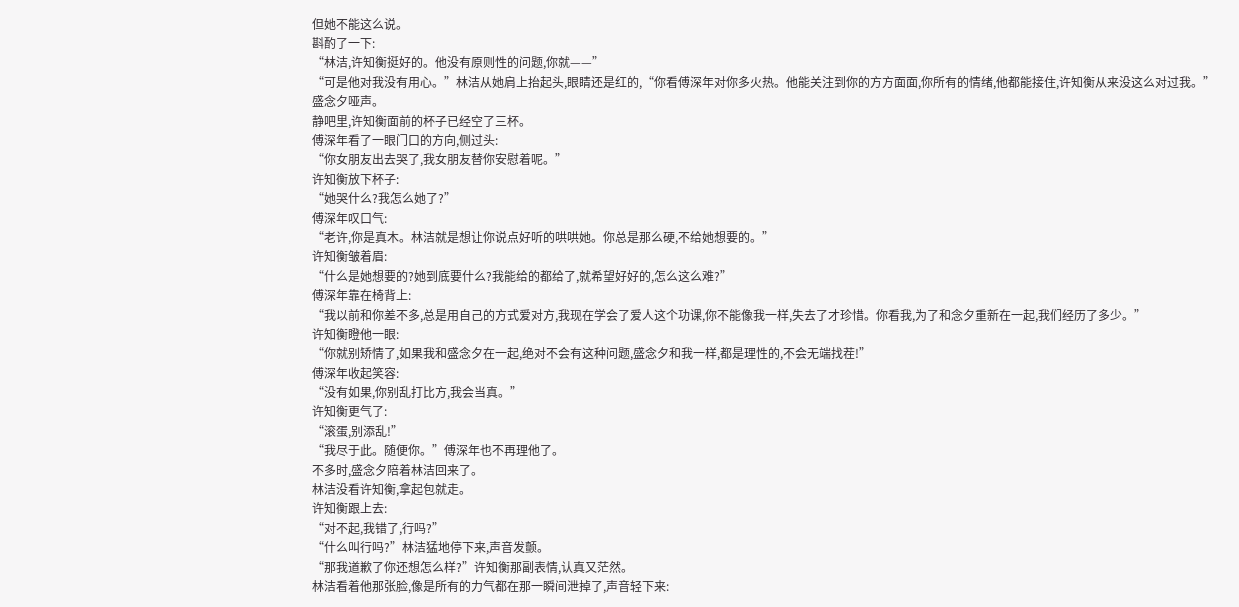但她不能这么说。
斟酌了一下:
“林洁,许知衡挺好的。他没有原则性的问题,你就——”
“可是他对我没有用心。”林洁从她肩上抬起头,眼睛还是红的,“你看傅深年对你多火热。他能关注到你的方方面面,你所有的情绪,他都能接住,许知衡从来没这么对过我。”
盛念夕哑声。
静吧里,许知衡面前的杯子已经空了三杯。
傅深年看了一眼门口的方向,侧过头:
“你女朋友出去哭了,我女朋友替你安慰着呢。”
许知衡放下杯子:
“她哭什么?我怎么她了?”
傅深年叹口气:
“老许,你是真木。林洁就是想让你说点好听的哄哄她。你总是那么硬,不给她想要的。”
许知衡皱着眉:
“什么是她想要的?她到底要什么?我能给的都给了,就希望好好的,怎么这么难?”
傅深年靠在椅背上:
“我以前和你差不多,总是用自己的方式爱对方,我现在学会了爱人这个功课,你不能像我一样,失去了才珍惜。你看我,为了和念夕重新在一起,我们经历了多少。”
许知衡瞪他一眼:
“你就别矫情了,如果我和盛念夕在一起,绝对不会有这种问题,盛念夕和我一样,都是理性的,不会无端找茬!”
傅深年收起笑容:
“没有如果,你别乱打比方,我会当真。”
许知衡更气了:
“滚蛋,别添乱!”
“我尽于此。随便你。”傅深年也不再理他了。
不多时,盛念夕陪着林洁回来了。
林洁没看许知衡,拿起包就走。
许知衡跟上去:
“对不起,我错了,行吗?”
“什么叫行吗?”林洁猛地停下来,声音发颤。
“那我道歉了你还想怎么样?”许知衡那副表情,认真又茫然。
林洁看着他那张脸,像是所有的力气都在那一瞬间泄掉了,声音轻下来: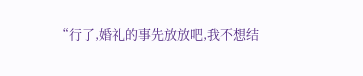“行了,婚礼的事先放放吧,我不想结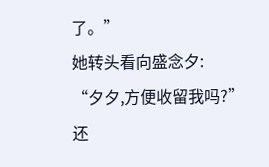了。”
她转头看向盛念夕:
“夕夕,方便收留我吗?”
还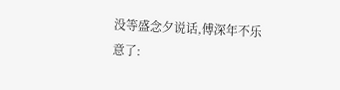没等盛念夕说话,傅深年不乐意了: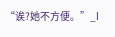“诶?她不方便。”_l